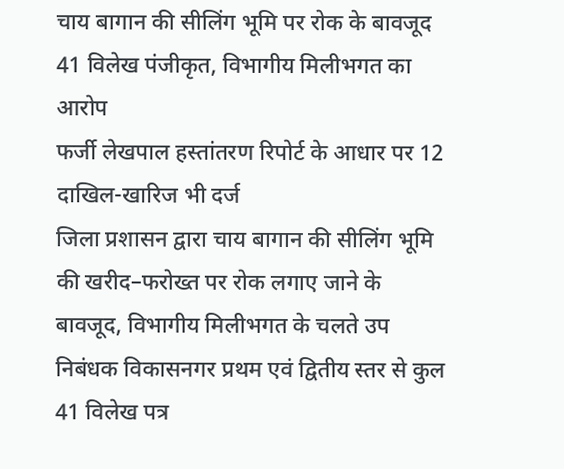चाय बागान की सीलिंग भूमि पर रोक के बावजूद 41 विलेख पंजीकृत, विभागीय मिलीभगत का आरोप
फर्जी लेखपाल हस्तांतरण रिपोर्ट के आधार पर 12 दाखिल-खारिज भी दर्ज
जिला प्रशासन द्वारा चाय बागान की सीलिंग भूमि की खरीद–फरोख्त पर रोक लगाए जाने के बावजूद, विभागीय मिलीभगत के चलते उप निबंधक विकासनगर प्रथम एवं द्वितीय स्तर से कुल 41 विलेख पत्र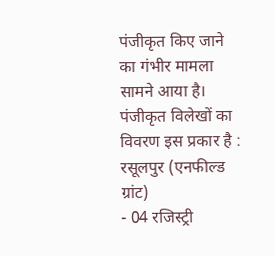पंजीकृत किए जाने का गंभीर मामला सामने आया है।
पंजीकृत विलेखों का विवरण इस प्रकार है :
रसूलपुर (एनफील्ड ग्रांट)
- 04 रजिस्ट्री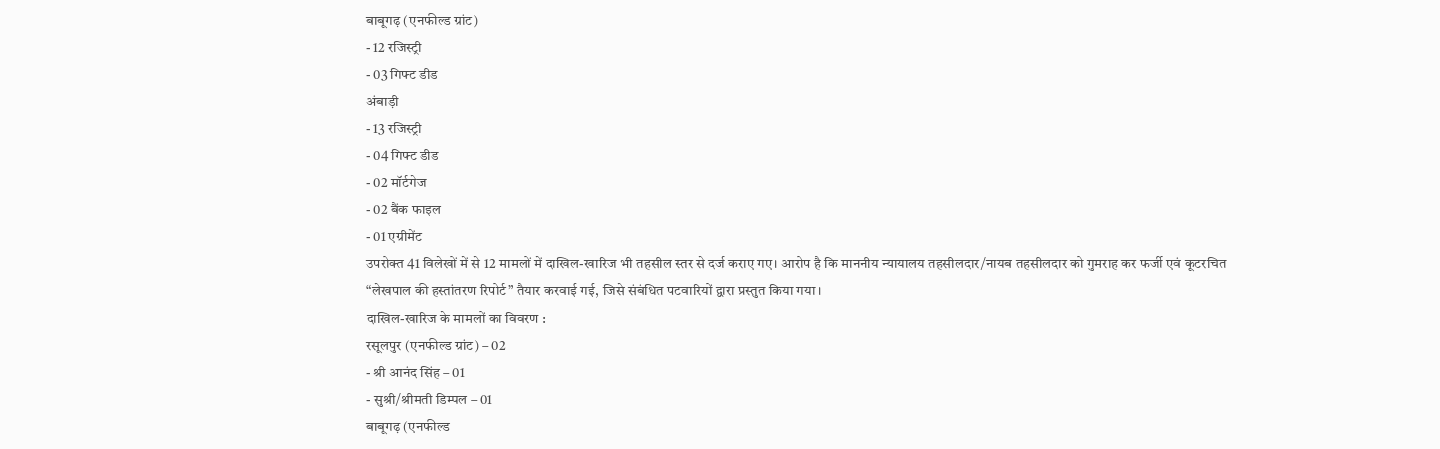बाबूगढ़ (एनफील्ड ग्रांट)
- 12 रजिस्ट्री
- 03 गिफ्ट डीड
अंबाड़ी
- 13 रजिस्ट्री
- 04 गिफ्ट डीड
- 02 मॉर्टगेज
- 02 बैंक फाइल
- 01 एग्रीमेंट
उपरोक्त 41 विलेखों में से 12 मामलों में दाखिल-खारिज भी तहसील स्तर से दर्ज कराए गए। आरोप है कि माननीय न्यायालय तहसीलदार/नायब तहसीलदार को गुमराह कर फर्जी एवं कूटरचित “लेखपाल की हस्तांतरण रिपोर्ट” तैयार करवाई गई, जिसे संबंधित पटवारियों द्वारा प्रस्तुत किया गया।
दाखिल-खारिज के मामलों का विवरण :
रसूलपुर (एनफील्ड ग्रांट) – 02
- श्री आनंद सिंह – 01
- सुश्री/श्रीमती डिम्पल – 01
बाबूगढ़ (एनफील्ड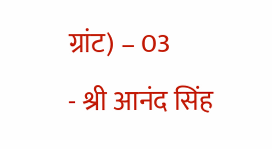ग्रांट) – 03
- श्री आनंद सिंह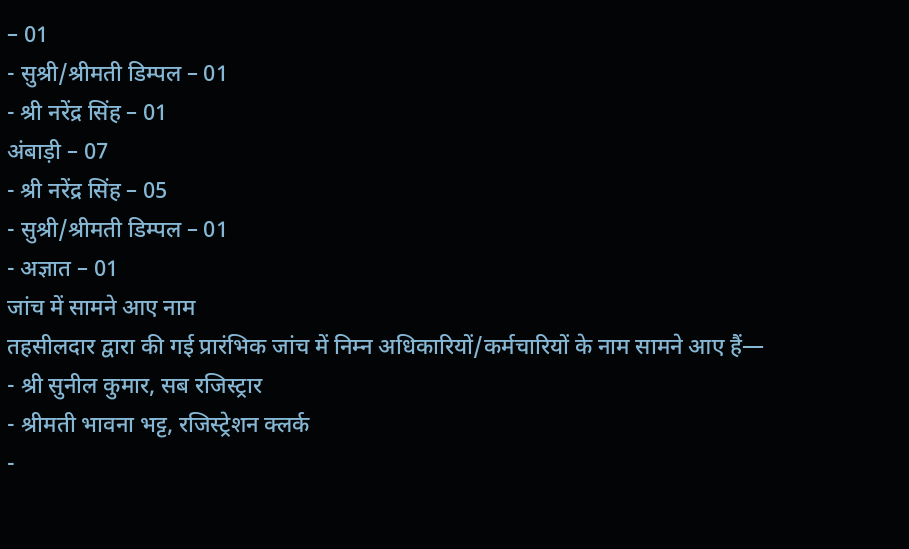– 01
- सुश्री/श्रीमती डिम्पल – 01
- श्री नरेंद्र सिंह – 01
अंबाड़ी – 07
- श्री नरेंद्र सिंह – 05
- सुश्री/श्रीमती डिम्पल – 01
- अज्ञात – 01
जांच में सामने आए नाम
तहसीलदार द्वारा की गई प्रारंभिक जांच में निम्न अधिकारियों/कर्मचारियों के नाम सामने आए हैं—
- श्री सुनील कुमार, सब रजिस्ट्रार
- श्रीमती भावना भट्ट, रजिस्ट्रेशन क्लर्क
-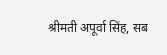श्रीमती अपूर्वा सिंह, सब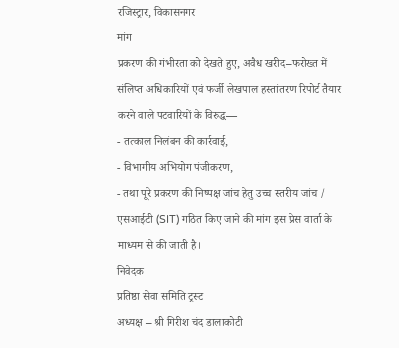रजिस्ट्रार, विकासनगर
मांग
प्रकरण की गंभीरता को देखते हुए, अवैध खरीद–फरोख्त में संलिप्त अधिकारियों एवं फर्जी लेखपाल हस्तांतरण रिपोर्ट तैयार करने वाले पटवारियों के विरुद्ध—
- तत्काल निलंबन की कार्रवाई,
- विभागीय अभियोग पंजीकरण,
- तथा पूरे प्रकरण की निष्पक्ष जांच हेतु उच्च स्तरीय जांच / एसआईटी (SIT) गठित किए जाने की मांग इस प्रेस वार्ता के माध्यम से की जाती है।
निवेदक
प्रतिष्ठा सेवा समिति ट्रस्ट
अध्यक्ष – श्री गिरीश चंद डालाकोटी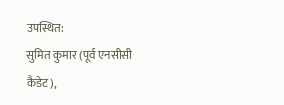उपस्थित:
सुमित कुमार (पूर्व एनसीसी कैडेट),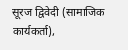सूरज द्विवेदी (सामाजिक कार्यकर्ता),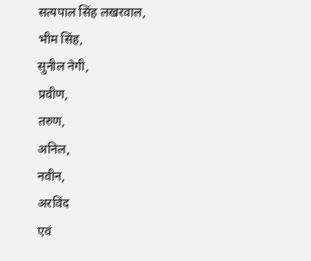सत्यपाल सिंह लखरवाल,
भीम सिंह,
सुनील नेगी,
प्रवीण,
तरुण,
अनिल,
नवीन,
अरविंद
एवं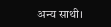अन्य साथी।